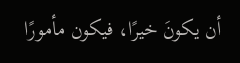أن يكونَ خيرًا، فيكون مأمورًا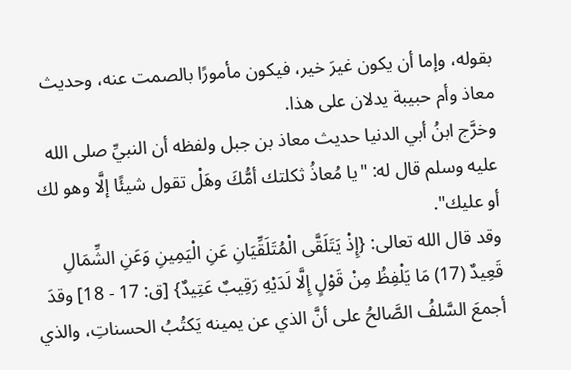بقوله، وإما أن يكون غيرَ خير، فيكون مأمورًا بالصمت عنه، وحديث معاذ وأم حبيبة يدلان على هذا.
وخرَّج ابنُ أبي الدنيا حديث معاذ بن جبل ولفظه أن النبيِّ صلى الله عليه وسلم قال له: "يا مُعاذُ ثكلتك أمُّكَ وهَلْ تقول شيئًا إلَّا وهو لك أو عليك".
وقد قال الله تعالى: {إِذْ يَتَلَقَّى الْمُتَلَقِّيَانِ عَنِ الْيَمِينِ وَعَنِ الشِّمَالِ قَعِيدٌ (17) مَا يَلْفِظُ مِنْ قَوْلٍ إِلَّا لَدَيْهِ رَقِيبٌ عَتِيدٌ} [ق: 17 - 18] وقدَ أجمعَ السَّلفُ الصَّالحُ على أنَّ الذي عن يمينه يَكتُبُ الحسناتِ، والذي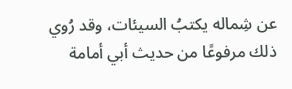عن شِماله يكتبُ السيئات، وقد رُوي ذلك مرفوعًا من حديث أبي أمامة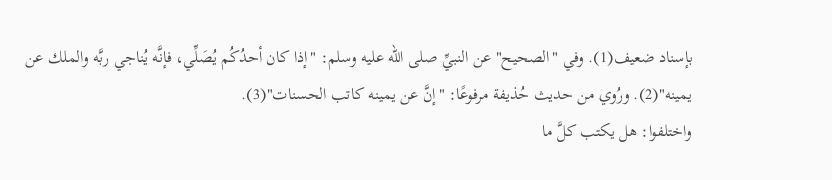بإسناد ضعيف(1). وفي "الصحيح" عن النبيِّ صلى الله عليه وسلم: "إذا كان أحدُكُم يُصَلِّي، فإنَّه يُناجي ربَّه والملك عن يمينه"(2). ورُوي من حديث حُذيفة مرفوعًا: "إنَّ عن يمينه كاتب الحسنات"(3).
واختلفوا: هل يكتب كلَّ ما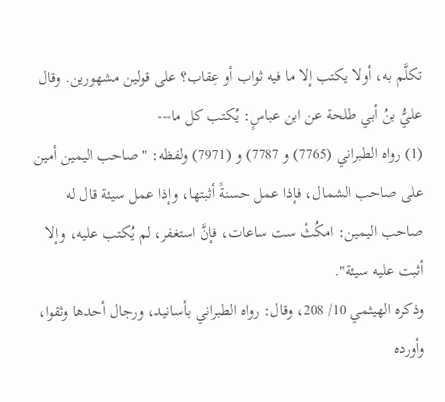تكلَّم به، أولا يكتب إلا ما فيه ثواب أو عِقاب؟ على قولين مشهورين. وقال عليُّ بنُ أبي طلحة عن ابن عباسٍ: يُكتب كل ما---
(1) رواه الطبراني (7765) و 7787) و (7971) ولفظه: "صاحب اليمين أمين على صاحب الشمال، فإذا عمل حسنةً أثبتها، وإذا عمل سيئة قال له صاحب اليمين: امكُثْ ست ساعات، فإنَّ استغفر، لم يُكتب عليه، وإلا أثبت عليه سيئة".
وذكره الهيثمي 10/ 208، وقال: رواه الطبراني بأسانيد، ورجال أحدها وثقوا، وأورده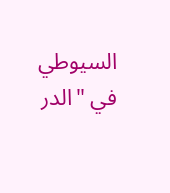السيوطي في "الدر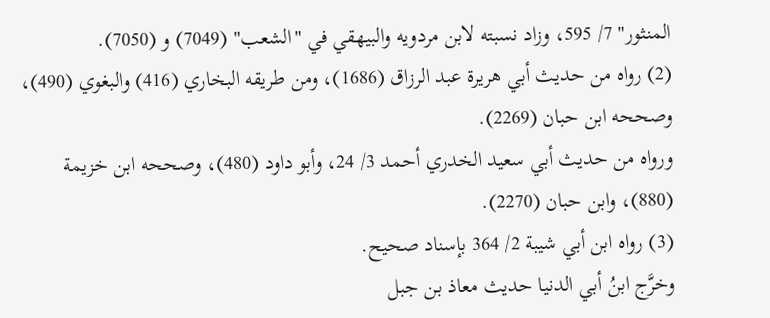المنثور" 7/ 595، وزاد نسبته لابن مردويه والبيهقي في "الشعب" (7049) و (7050).
(2) رواه من حديث أبي هريرة عبد الرزاق (1686)، ومن طريقه البخاري (416) والبغوي (490)، وصححه ابن حبان (2269).
ورواه من حديث أبي سعيد الخدري أحمد 3/ 24، وأبو داود (480)، وصححه ابن خزيمة (880)، وابن حبان (2270).
(3) رواه ابن أبي شيبة 2/ 364 بإسناد صحيح.
وخرَّج ابنُ أبي الدنيا حديث معاذ بن جبل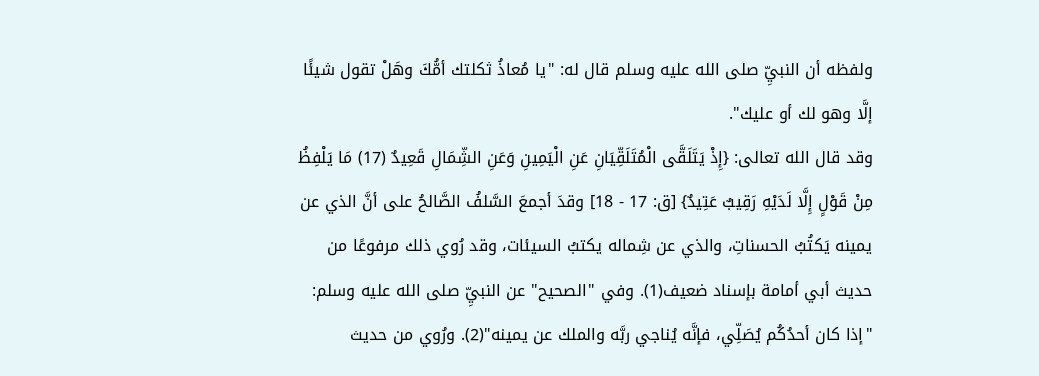ولفظه أن النبيِّ صلى الله عليه وسلم قال له: "يا مُعاذُ ثكلتك أمُّكَ وهَلْ تقول شيئًا إلَّا وهو لك أو عليك".
وقد قال الله تعالى: {إِذْ يَتَلَقَّى الْمُتَلَقِّيَانِ عَنِ الْيَمِينِ وَعَنِ الشِّمَالِ قَعِيدٌ (17) مَا يَلْفِظُ مِنْ قَوْلٍ إِلَّا لَدَيْهِ رَقِيبٌ عَتِيدٌ} [ق: 17 - 18] وقدَ أجمعَ السَّلفُ الصَّالحُ على أنَّ الذي عن يمينه يَكتُبُ الحسناتِ، والذي عن شِماله يكتبُ السيئات، وقد رُوي ذلك مرفوعًا من حديث أبي أمامة بإسناد ضعيف(1). وفي "الصحيح" عن النبيِّ صلى الله عليه وسلم: "إذا كان أحدُكُم يُصَلِّي، فإنَّه يُناجي ربَّه والملك عن يمينه"(2). ورُوي من حديث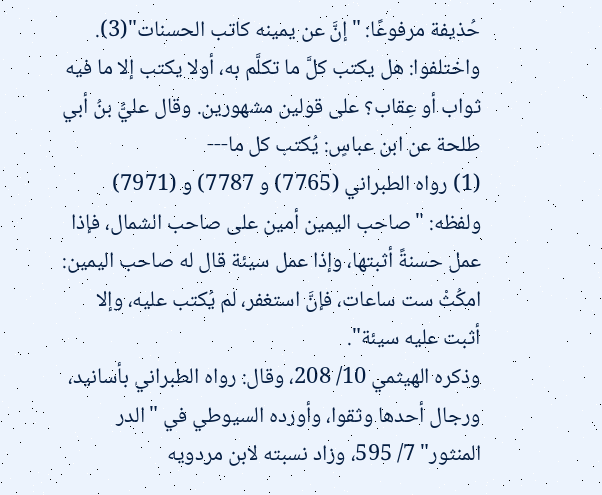حُذيفة مرفوعًا: "إنَّ عن يمينه كاتب الحسنات"(3).
واختلفوا: هل يكتب كلَّ ما تكلَّم به، أولا يكتب إلا ما فيه ثواب أو عِقاب؟ على قولين مشهورين. وقال عليُّ بنُ أبي طلحة عن ابن عباسٍ: يُكتب كل ما---
(1) رواه الطبراني (7765) و 7787) و (7971) ولفظه: "صاحب اليمين أمين على صاحب الشمال، فإذا عمل حسنةً أثبتها، وإذا عمل سيئة قال له صاحب اليمين: امكُثْ ست ساعات، فإنَّ استغفر، لم يُكتب عليه، وإلا أثبت عليه سيئة".
وذكره الهيثمي 10/ 208، وقال: رواه الطبراني بأسانيد، ورجال أحدها وثقوا، وأورده السيوطي في "الدر المنثور" 7/ 595، وزاد نسبته لابن مردويه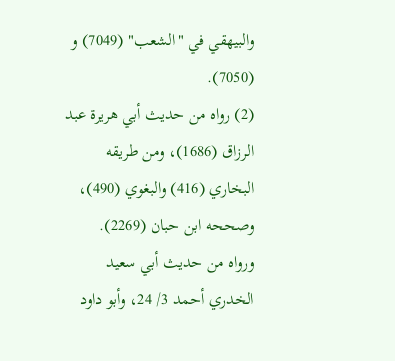والبيهقي في "الشعب" (7049) و (7050).
(2) رواه من حديث أبي هريرة عبد الرزاق (1686)، ومن طريقه البخاري (416) والبغوي (490)، وصححه ابن حبان (2269).
ورواه من حديث أبي سعيد الخدري أحمد 3/ 24، وأبو داود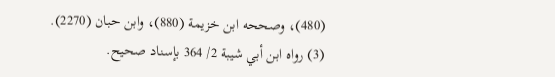(480)، وصححه ابن خزيمة (880)، وابن حبان (2270).
(3) رواه ابن أبي شيبة 2/ 364 بإسناد صحيح.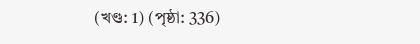(খণ্ড: 1) (পৃষ্ঠা: 336)